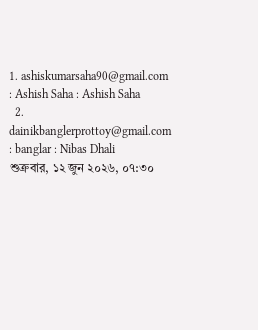1. ashiskumarsaha90@gmail.com : Ashish Saha : Ashish Saha
  2. dainikbanglerprottoy@gmail.com : banglar : Nibas Dhali
শুক্রবার, ১২ জুন ২০২৬, ০৭:৩০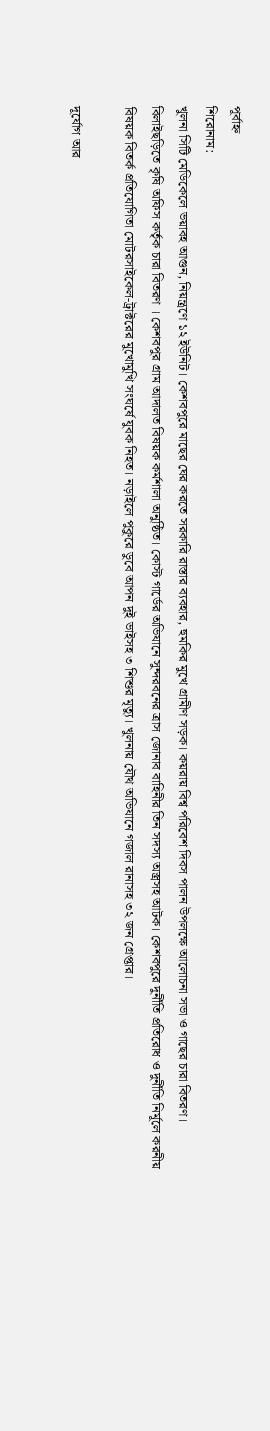পূর্বাহ্ন
শিরোনাম:
খুলনা সিটি মেডিকেলে ভয়াবহ আগুন, নিয়ন্ত্রণে ১২ ইউনিট। কেশবপুরে মাছের ঘের করতে সরকারি রাস্তার ব্যবহার, হুমকির মুখে গ্রামীণ সড়ক। কয়রায় বিশ্ব পরিবেশ দিবস পালন উপলক্ষে আলোচনা সভা ও গাছের চারা বিতরণ। বিলাইছড়িতে কৃষি অফিস কর্তৃক চারা বিতরণ । কেশবপুর গ্রাম আদালত বিষয়ক কর্মশালা অনুষ্ঠিত। কোস্ট গার্ডের অভিযানে সুন্দরবনের ত্রাস জোনাব বাহিনীর তিন সদস্য অস্ত্রসহ আটক। কেশবপুরে দুর্নীতি প্রতিরোধ ও দুর্নীতি নির্মূলে করনীয় বিষয়ক বিতর্ক প্রতিযোগিতা মোটরসাইকেল-ট্রাক্টরের মুখোমুখি সংঘর্ষে যুবক নিহত। নড়াইলে পুকুরে ডুবে আপন দুই ভাইসহ ৩ শিশুর মৃত্যু। খুলনায় যৌথ অভিযানে গজাল রানাসহ ৩২ জন গ্রেপ্তার।

দূর্যোগ আর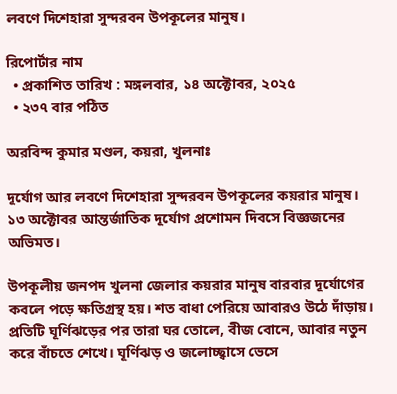লবণে দিশেহারা সুন্দরবন উপকূলের মানুষ।

রিপোর্টার নাম
  • প্রকাশিত তারিখ : মঙ্গলবার, ১৪ অক্টোবর, ২০২৫
  • ২৩৭ বার পঠিত

অরবিন্দ কুমার মণ্ডল, কয়রা, খুলনাঃ

দূর্যোগ আর লবণে দিশেহারা সুন্দরবন উপকূলের কয়রার মানুষ। ১৩ অক্টোবর আন্তর্জাতিক দূর্যোগ প্রশোমন দিবসে বিজ্ঞজনের অভিমত।

উপকূলীয় জনপদ খুলনা জেলার কয়রার মানুষ বারবার দূর্যোগের কবলে পড়ে ক্ষতিগ্রস্থ হয়। শত বাধা পেরিয়ে আবারও উঠে দাঁড়ায়। প্রতিটি ঘূর্ণিঝড়ের পর তারা ঘর তোলে, বীজ বোনে, আবার নতুন করে বাঁচতে শেখে। ঘূর্ণিঝড় ও জলোচ্ছ্বাসে ভেসে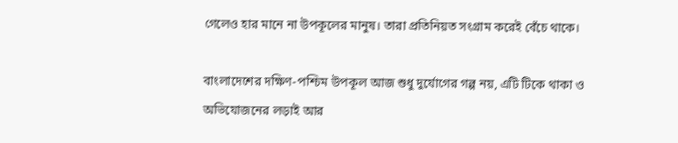গেলেও হার মানে না উপকূলের মানুষ। তারা প্রতিনিয়ত সংগ্রাম করেই বেঁচে থাকে।

বাংলাদেশের দক্ষিণ-পশ্চিম উপকূল আজ শুধু দুর্যোগের গল্প নয়, এটি টিকে থাকা ও অভিযোজনের লড়াই আর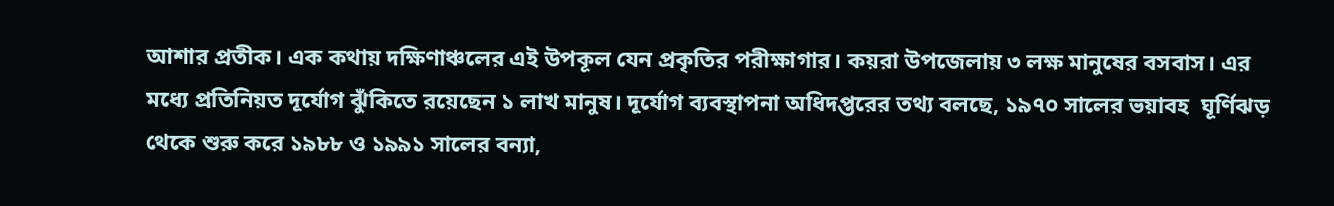আশার প্রতীক। এক কথায় দক্ষিণাঞ্চলের এই উপকূল যেন প্রকৃতির পরীক্ষাগার। কয়রা উপজেলায় ৩ লক্ষ মানুষের বসবাস। এর মধ্যে প্রতিনিয়ত দূর্যোগ ঝুঁকিতে রয়েছেন ১ লাখ মানুষ। দূর্যোগ ব্যবস্থাপনা অধিদপ্তরের তথ্য বলছে, ১৯৭০ সালের ভয়াবহ  ঘূর্ণিঝড় থেকে শুরু করে ১৯৮৮ ও ১৯৯১ সালের বন্যা,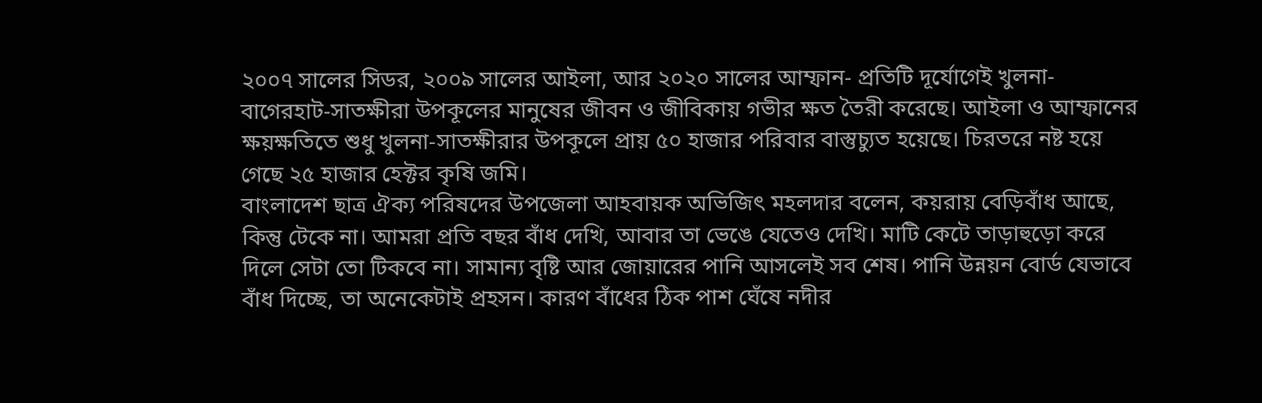২০০৭ সালের সিডর, ২০০৯ সালের আইলা, আর ২০২০ সালের আম্ফান- প্রতিটি দূর্যোগেই খুলনা-বাগেরহাট-সাতক্ষীরা উপকূলের মানুষের জীবন ও জীবিকায় গভীর ক্ষত তৈরী করেছে। আইলা ও আম্ফানের ক্ষয়ক্ষতিতে শুধু খুলনা-সাতক্ষীরার উপকূলে প্রায় ৫০ হাজার পরিবার বাস্তুচ্যুত হয়েছে। চিরতরে নষ্ট হয়ে গেছে ২৫ হাজার হেক্টর কৃষি জমি।
বাংলাদেশ ছাত্র ঐক্য পরিষদের উপজেলা আহবায়ক অভিজিৎ মহলদার বলেন, কয়রায় বেড়িবাঁধ আছে, কিন্তু টেকে না। আমরা প্রতি বছর বাঁধ দেখি, আবার তা ভেঙে যেতেও দেখি। মাটি কেটে তাড়াহুড়ো করে দিলে সেটা তো টিকবে না। সামান্য বৃষ্টি আর জোয়ারের পানি আসলেই সব শেষ। পানি উন্নয়ন বোর্ড যেভাবে বাঁধ দিচ্ছে, তা অনেকেটাই প্রহসন। কারণ বাঁধের ঠিক পাশ ঘেঁষে নদীর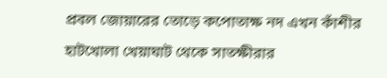প্রবল জোয়ারের তোড়ে কপোতাক্ষ নদ এখন কাঁশীর হাটখোলা খেয়াঘাট থেকে সাতক্ষীরার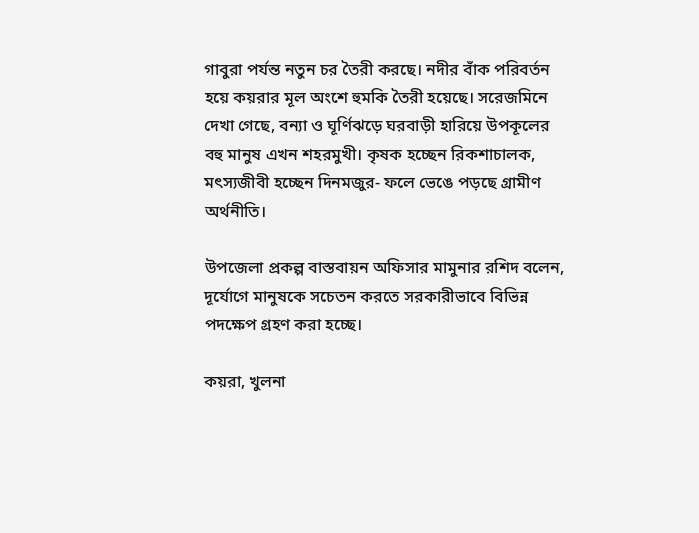গাবুরা পর্যন্ত নতুন চর তৈরী করছে। নদীর বাঁক পরিবর্তন হয়ে কয়রার মূল অংশে হুমকি তৈরী হয়েছে। সরেজমিনে দেখা গেছে, বন্যা ও ঘূর্ণিঝড়ে ঘরবাড়ী হারিয়ে উপকূলের বহু মানুষ এখন শহরমুখী। কৃষক হচ্ছেন রিকশাচালক, মৎস্যজীবী হচ্ছেন দিনমজুর- ফলে ভেঙে পড়ছে গ্রামীণ অর্থনীতি।

উপজেলা প্রকল্প বাস্তবায়ন অফিসার মামুনার রশিদ বলেন, দূর্যোগে মানুষকে সচেতন করতে সরকারীভাবে বিভিন্ন পদক্ষেপ গ্রহণ করা হচ্ছে।

কয়রা, খুলনা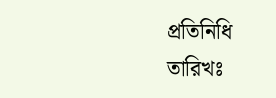প্রতিনিধি
তারিখঃ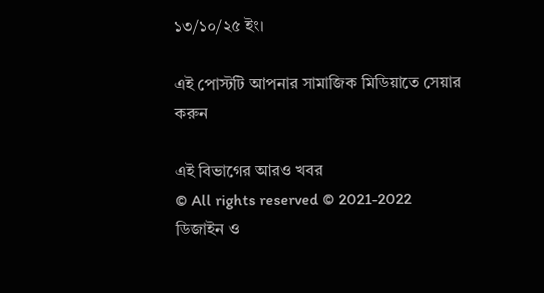১৩/১০/২৫ ইং।

এই পোস্টটি আপনার সামাজিক মিডিয়াতে সেয়ার করুন

এই বিভাগের আরও খবর
© All rights reserved © 2021-2022
ডিজাইন ও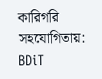কারিগরি সহযোগিতায়: BDiT